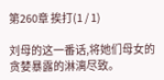第260章 挨打(1 / 1)

刘母的这一番话,将她们母女的贪婪暴露的淋漓尽致。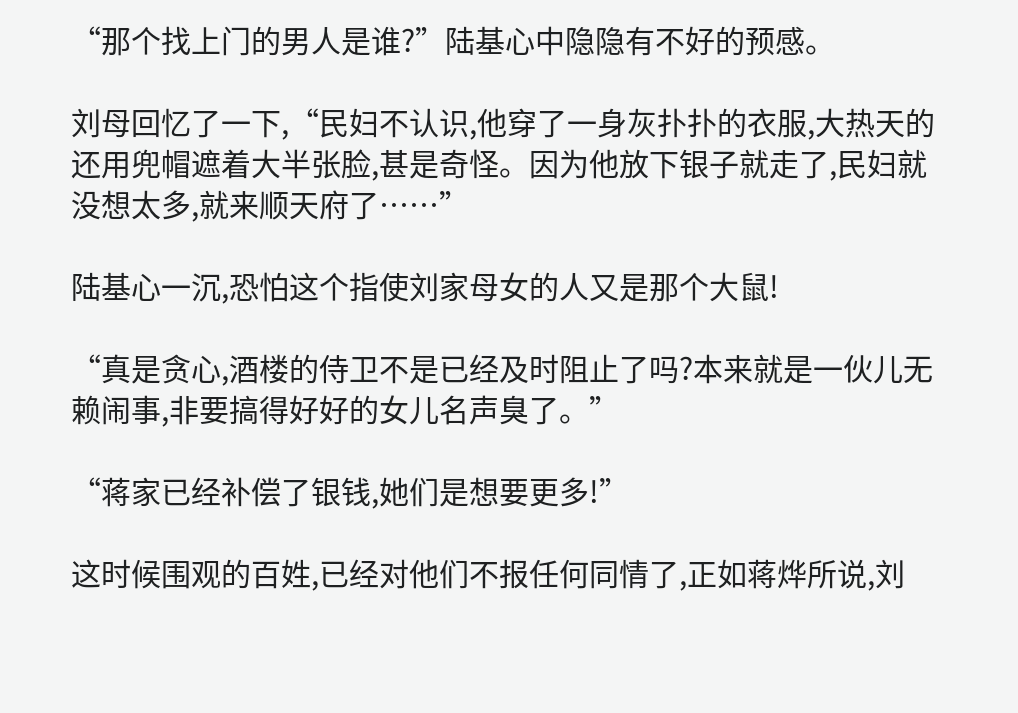“那个找上门的男人是谁?”陆基心中隐隐有不好的预感。

刘母回忆了一下,“民妇不认识,他穿了一身灰扑扑的衣服,大热天的还用兜帽遮着大半张脸,甚是奇怪。因为他放下银子就走了,民妇就没想太多,就来顺天府了……”

陆基心一沉,恐怕这个指使刘家母女的人又是那个大鼠!

“真是贪心,酒楼的侍卫不是已经及时阻止了吗?本来就是一伙儿无赖闹事,非要搞得好好的女儿名声臭了。”

“蒋家已经补偿了银钱,她们是想要更多!”

这时候围观的百姓,已经对他们不报任何同情了,正如蒋烨所说,刘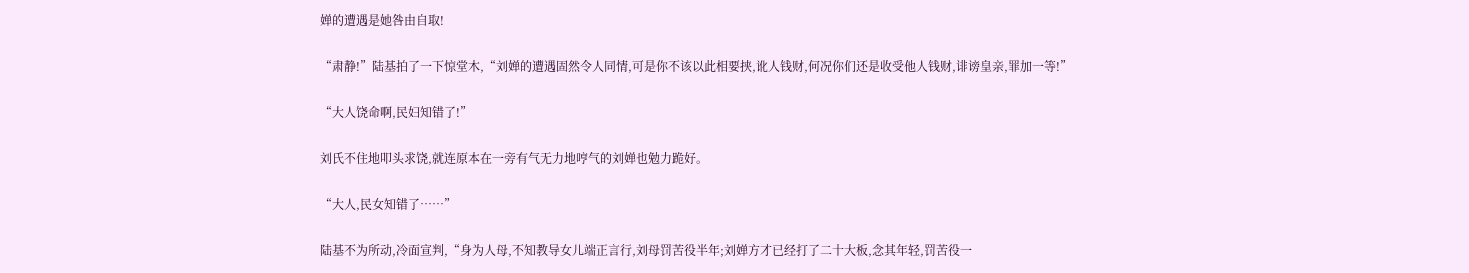婵的遭遇是她咎由自取!

“肃静!”陆基拍了一下惊堂木,“刘婵的遭遇固然令人同情,可是你不该以此相要挟,讹人钱财,何况你们还是收受他人钱财,诽谤皇亲,罪加一等!”

“大人饶命啊,民妇知错了!”

刘氏不住地叩头求饶,就连原本在一旁有气无力地哼气的刘婵也勉力跪好。

“大人,民女知错了……”

陆基不为所动,冷面宣判,“身为人母,不知教导女儿端正言行,刘母罚苦役半年;刘婵方才已经打了二十大板,念其年轻,罚苦役一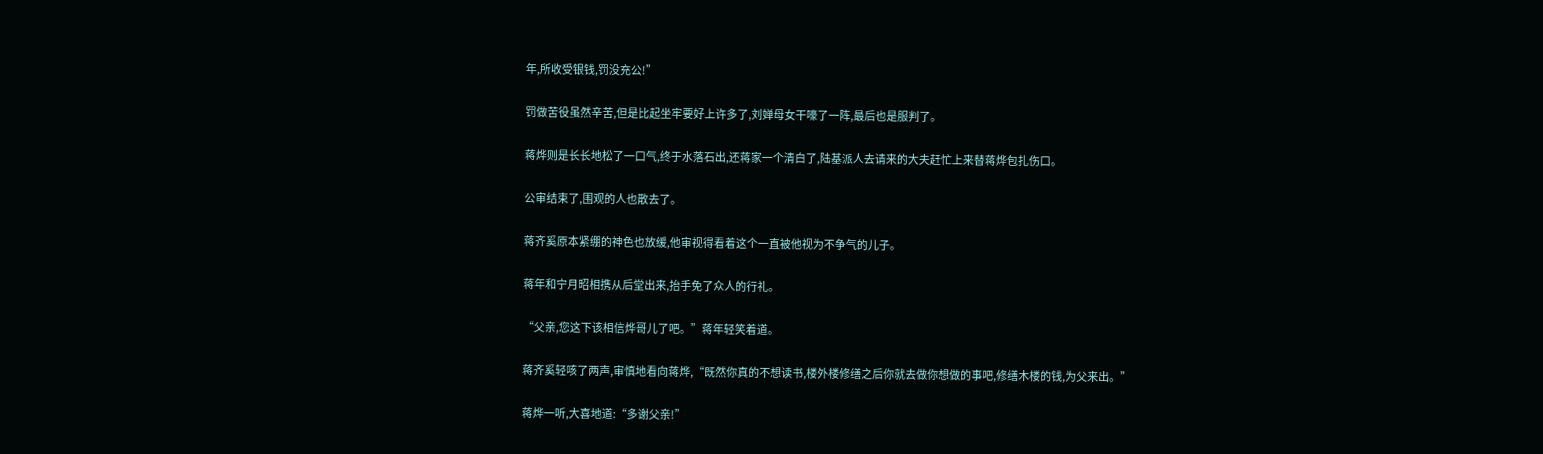年,所收受银钱,罚没充公!”

罚做苦役虽然辛苦,但是比起坐牢要好上许多了,刘婵母女干嚎了一阵,最后也是服判了。

蒋烨则是长长地松了一口气,终于水落石出,还蒋家一个清白了,陆基派人去请来的大夫赶忙上来替蒋烨包扎伤口。

公审结束了,围观的人也散去了。

蒋齐奚原本紧绷的神色也放缓,他审视得看着这个一直被他视为不争气的儿子。

蒋年和宁月昭相携从后堂出来,抬手免了众人的行礼。

“父亲,您这下该相信烨哥儿了吧。”蒋年轻笑着道。

蒋齐奚轻咳了两声,审慎地看向蒋烨,“既然你真的不想读书,楼外楼修缮之后你就去做你想做的事吧,修缮木楼的钱,为父来出。”

蒋烨一听,大喜地道:“多谢父亲!”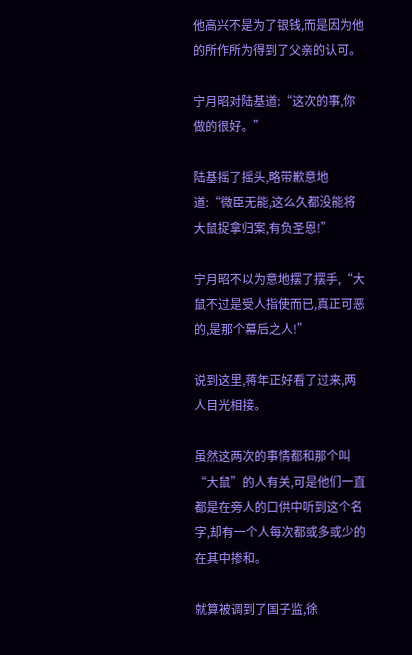他高兴不是为了银钱,而是因为他的所作所为得到了父亲的认可。

宁月昭对陆基道:“这次的事,你做的很好。”

陆基摇了摇头,略带歉意地道:“微臣无能,这么久都没能将大鼠捉拿归案,有负圣恩!”

宁月昭不以为意地摆了摆手,“大鼠不过是受人指使而已,真正可恶的,是那个幕后之人!”

说到这里,蒋年正好看了过来,两人目光相接。

虽然这两次的事情都和那个叫“大鼠”的人有关,可是他们一直都是在旁人的口供中听到这个名字,却有一个人每次都或多或少的在其中掺和。

就算被调到了国子监,徐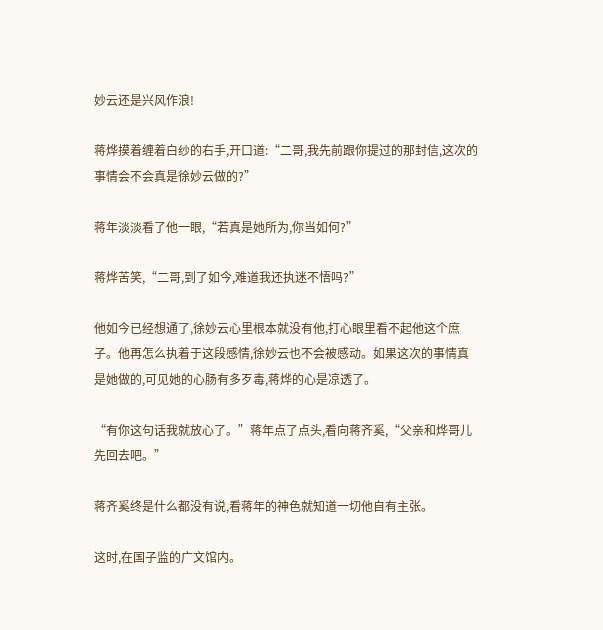妙云还是兴风作浪!

蒋烨摸着缠着白纱的右手,开口道:“二哥,我先前跟你提过的那封信,这次的事情会不会真是徐妙云做的?”

蒋年淡淡看了他一眼,“若真是她所为,你当如何?”

蒋烨苦笑,“二哥,到了如今,难道我还执迷不悟吗?”

他如今已经想通了,徐妙云心里根本就没有他,打心眼里看不起他这个庶子。他再怎么执着于这段感情,徐妙云也不会被感动。如果这次的事情真是她做的,可见她的心肠有多歹毒,蒋烨的心是凉透了。

“有你这句话我就放心了。”蒋年点了点头,看向蒋齐奚,“父亲和烨哥儿先回去吧。”

蒋齐奚终是什么都没有说,看蒋年的神色就知道一切他自有主张。

这时,在国子监的广文馆内。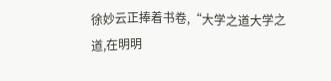徐妙云正捧着书卷,“大学之道大学之道,在明明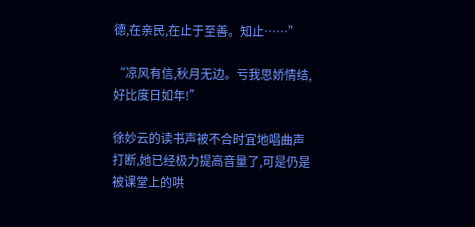德,在亲民,在止于至善。知止……”

“凉风有信,秋月无边。亏我思娇情结,好比度日如年!”

徐妙云的读书声被不合时宜地唱曲声打断,她已经极力提高音量了,可是仍是被课堂上的哄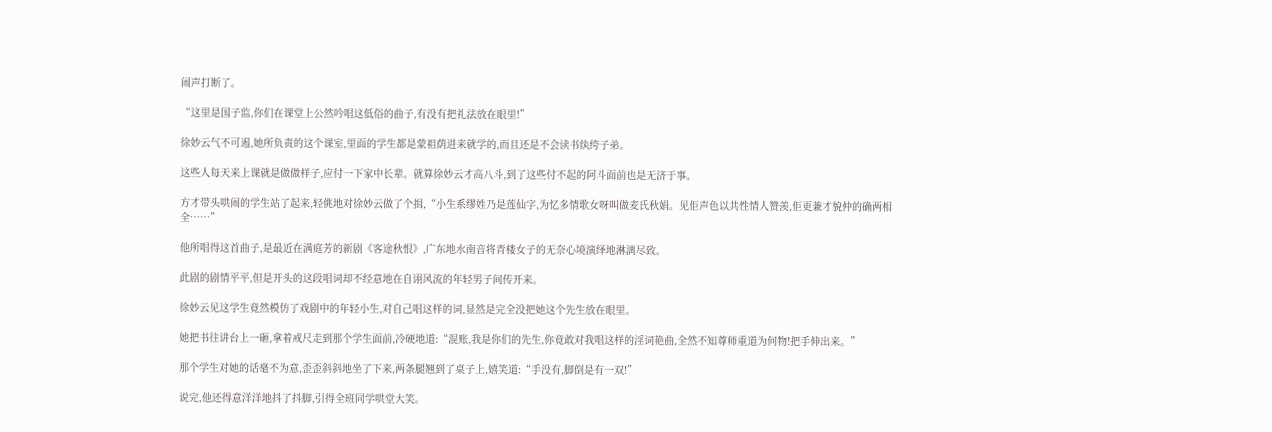闹声打断了。

“这里是国子监,你们在课堂上公然吟唱这低俗的曲子,有没有把礼法放在眼里!”

徐妙云气不可遏,她所负责的这个课室,里面的学生都是蒙祖荫进来就学的,而且还是不会读书纨绔子弟。

这些人每天来上课就是做做样子,应付一下家中长辈。就算徐妙云才高八斗,到了这些付不起的阿斗面前也是无济于事。

方才带头哄闹的学生站了起来,轻佻地对徐妙云做了个揖,“小生系缪姓乃是莲仙字,为忆多情歌女呀叫做麦氏秋娟。见佢声色以共性情人赞羡,佢更兼才貌仲的确两相全……”

他所唱得这首曲子,是最近在满庭芳的新剧《客途秋恨》,广东地水南音将青楼女子的无奈心境演绎地淋漓尽致。

此剧的剧情平平,但是开头的这段唱词却不经意地在自诩风流的年轻男子间传开来。

徐妙云见这学生竟然模仿了戏剧中的年轻小生,对自己唱这样的词,显然是完全没把她这个先生放在眼里。

她把书往讲台上一砸,拿着戒尺走到那个学生面前,冷硬地道:“混账,我是你们的先生,你竟敢对我唱这样的淫词艳曲,全然不知尊师重道为何物!把手伸出来。”

那个学生对她的话毫不为意,歪歪斜斜地坐了下来,两条腿翘到了桌子上,嬉笑道:“手没有,脚倒是有一双!”

说完,他还得意洋洋地抖了抖脚,引得全班同学哄堂大笑。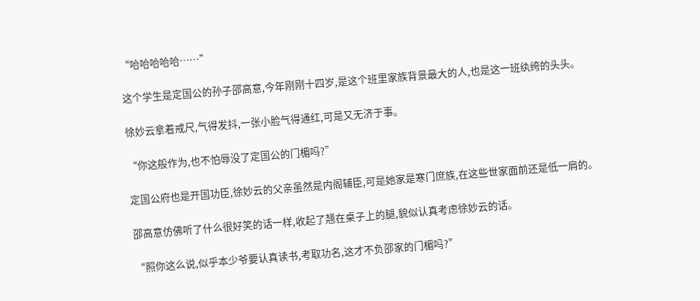“哈哈哈哈哈……”

这个学生是定国公的孙子邵高意,今年刚刚十四岁,是这个班里家族背景最大的人,也是这一班纨绔的头头。

徐妙云拿着戒尺,气得发抖,一张小脸气得通红,可是又无济于事。

“你这般作为,也不怕辱没了定国公的门楣吗?”

定国公府也是开国功臣,徐妙云的父亲虽然是内阁辅臣,可是她家是寒门庶族,在这些世家面前还是低一肩的。

邵高意仿佛听了什么很好笑的话一样,收起了翘在桌子上的腿,貌似认真考虑徐妙云的话。

“照你这么说,似乎本少爷要认真读书,考取功名,这才不负邵家的门楣吗?”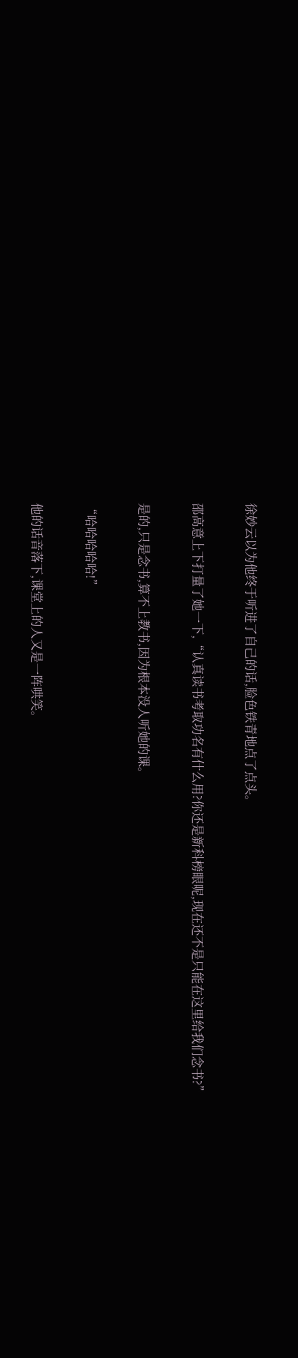徐妙云以为他终于听进了自己的话,脸色铁青地点了点头。

邵高意上下打量了她一下,“认真读书考取功名有什么用?你还是新科榜眼呢,现在还不是只能在这里给我们念书?”

是的,只是念书,算不上教书,因为根本没人听她的课。

“哈哈哈哈哈!”

他的话音落下,课堂上的人又是一阵哄笑。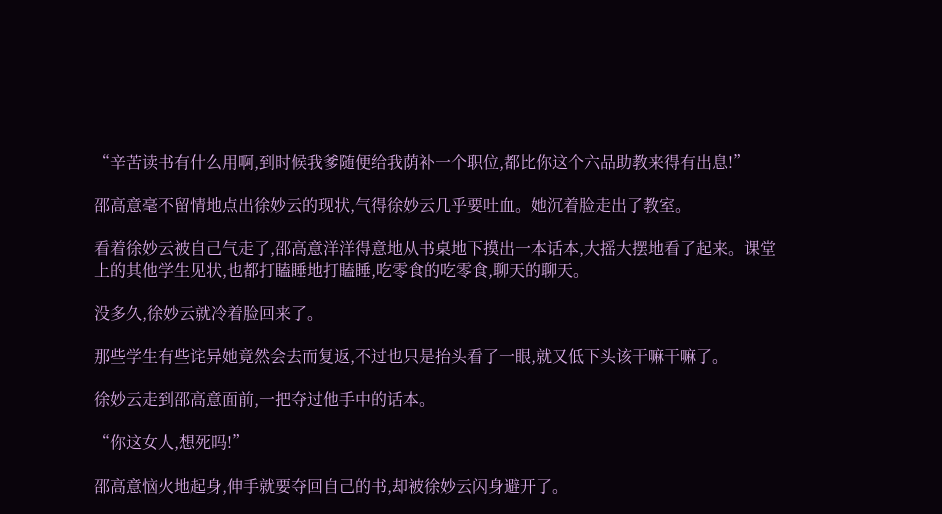“辛苦读书有什么用啊,到时候我爹随便给我荫补一个职位,都比你这个六品助教来得有出息!”

邵高意毫不留情地点出徐妙云的现状,气得徐妙云几乎要吐血。她沉着脸走出了教室。

看着徐妙云被自己气走了,邵高意洋洋得意地从书桌地下摸出一本话本,大摇大摆地看了起来。课堂上的其他学生见状,也都打瞌睡地打瞌睡,吃零食的吃零食,聊天的聊天。

没多久,徐妙云就冷着脸回来了。

那些学生有些诧异她竟然会去而复返,不过也只是抬头看了一眼,就又低下头该干嘛干嘛了。

徐妙云走到邵高意面前,一把夺过他手中的话本。

“你这女人,想死吗!”

邵高意恼火地起身,伸手就要夺回自己的书,却被徐妙云闪身避开了。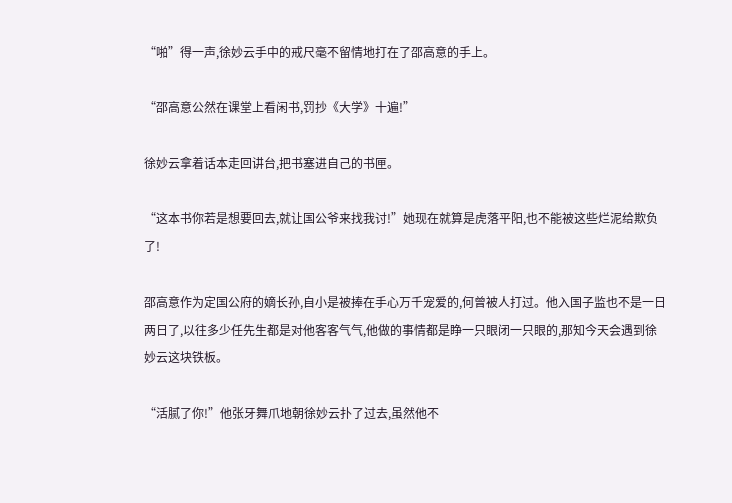“啪”得一声,徐妙云手中的戒尺毫不留情地打在了邵高意的手上。

“邵高意公然在课堂上看闲书,罚抄《大学》十遍!”

徐妙云拿着话本走回讲台,把书塞进自己的书匣。

“这本书你若是想要回去,就让国公爷来找我讨!”她现在就算是虎落平阳,也不能被这些烂泥给欺负了!

邵高意作为定国公府的嫡长孙,自小是被捧在手心万千宠爱的,何曾被人打过。他入国子监也不是一日两日了,以往多少任先生都是对他客客气气,他做的事情都是睁一只眼闭一只眼的,那知今天会遇到徐妙云这块铁板。

“活腻了你!”他张牙舞爪地朝徐妙云扑了过去,虽然他不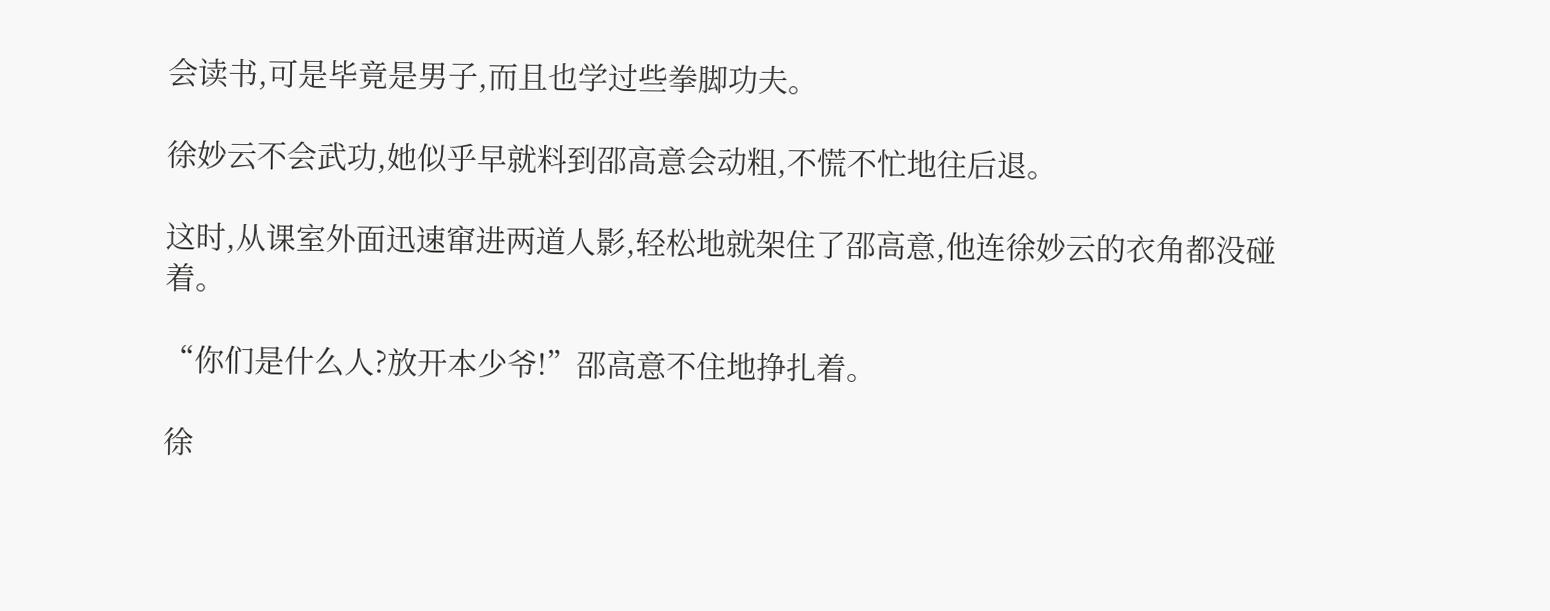会读书,可是毕竟是男子,而且也学过些拳脚功夫。

徐妙云不会武功,她似乎早就料到邵高意会动粗,不慌不忙地往后退。

这时,从课室外面迅速窜进两道人影,轻松地就架住了邵高意,他连徐妙云的衣角都没碰着。

“你们是什么人?放开本少爷!”邵高意不住地挣扎着。

徐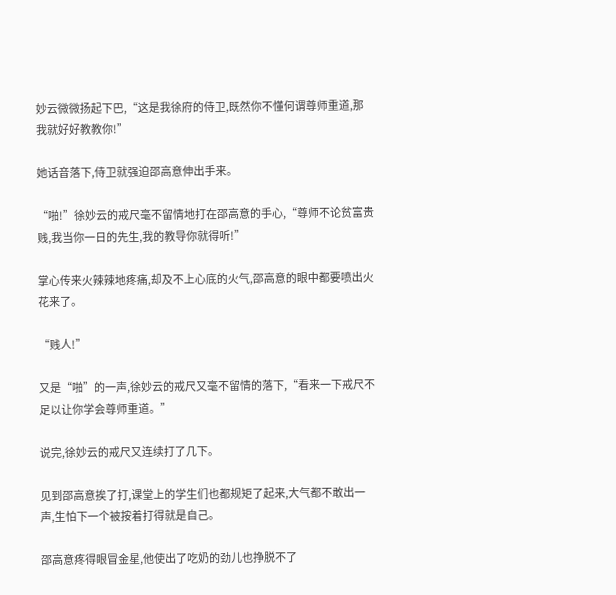妙云微微扬起下巴,“这是我徐府的侍卫,既然你不懂何谓尊师重道,那我就好好教教你!”

她话音落下,侍卫就强迫邵高意伸出手来。

“啪!”徐妙云的戒尺毫不留情地打在邵高意的手心,“尊师不论贫富贵贱,我当你一日的先生,我的教导你就得听!”

掌心传来火辣辣地疼痛,却及不上心底的火气,邵高意的眼中都要喷出火花来了。

“贱人!”

又是“啪”的一声,徐妙云的戒尺又毫不留情的落下,“看来一下戒尺不足以让你学会尊师重道。”

说完,徐妙云的戒尺又连续打了几下。

见到邵高意挨了打,课堂上的学生们也都规矩了起来,大气都不敢出一声,生怕下一个被按着打得就是自己。

邵高意疼得眼冒金星,他使出了吃奶的劲儿也挣脱不了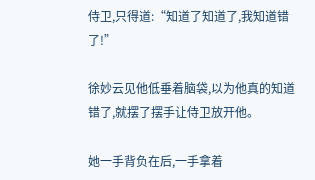侍卫,只得道:“知道了知道了,我知道错了!”

徐妙云见他低垂着脑袋,以为他真的知道错了,就摆了摆手让侍卫放开他。

她一手背负在后,一手拿着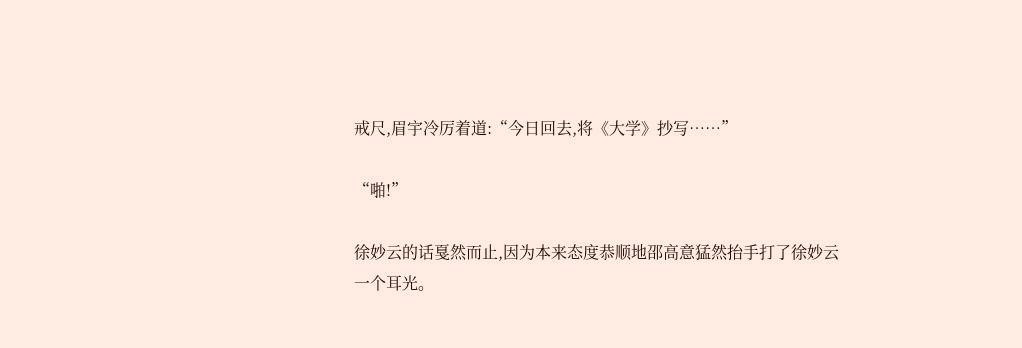戒尺,眉宇冷厉着道:“今日回去,将《大学》抄写……”

“啪!”

徐妙云的话戛然而止,因为本来态度恭顺地邵高意猛然抬手打了徐妙云一个耳光。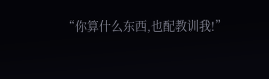“你算什么东西,也配教训我!”